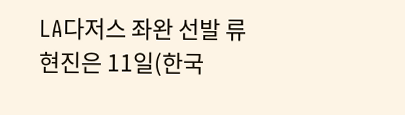LA다저스 좌완 선발 류현진은 11일(한국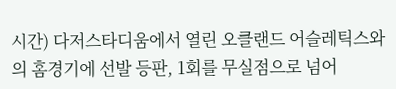시간) 다저스타디움에서 열린 오클랜드 어슬레틱스와의 홈경기에 선발 등판, 1회를 무실점으로 넘어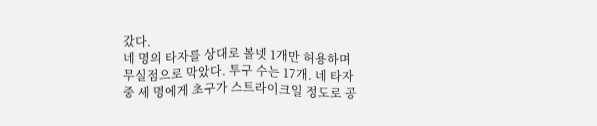갔다.
네 명의 타자를 상대로 볼넷 1개만 허용하며 무실점으로 막았다. 투구 수는 17개. 네 타자 중 세 명에게 초구가 스트라이크일 정도로 공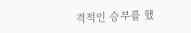격적인 승부를 했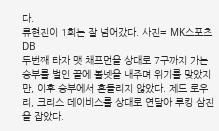다.
류현진이 1회는 잘 넘어갔다. 사진= MK스포츠 DB
두번째 타자 맷 채프먼을 상대로 7구까지 가는 승부를 벌인 끝에 볼넷을 내주며 위기를 맞았지만, 이후 승부에서 흔들리지 않았다. 제드 로우리, 크리스 데이비스를 상대로 연달아 루킹 삼진을 잡았다.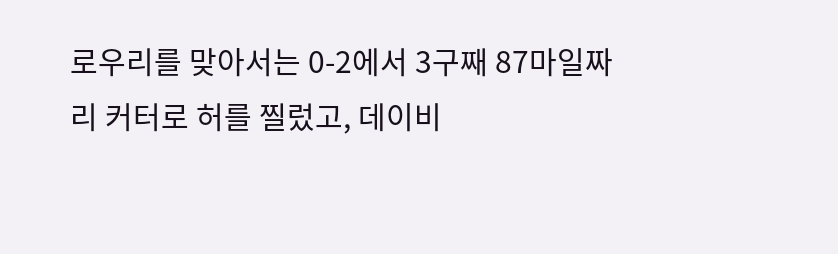로우리를 맞아서는 0-2에서 3구째 87마일짜리 커터로 허를 찔렀고, 데이비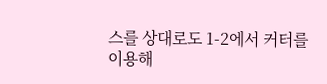스를 상대로도 1-2에서 커터를 이용해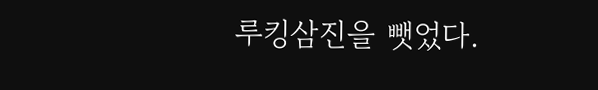루킹삼진을 뺏었다.